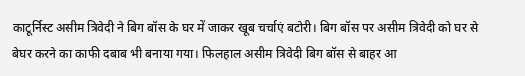काटूर्निस्ट असीम त्रिवेदी ने बिग बॉस के घर में जाकर खूब चर्चाएं बटोरी। बिग बॉस पर असीम त्रिवेदी को घर से बेघर करने का काफी दबाब भी बनाया गया। फिलहाल असीम त्रिवेदी बिग बॉस से बाहर आ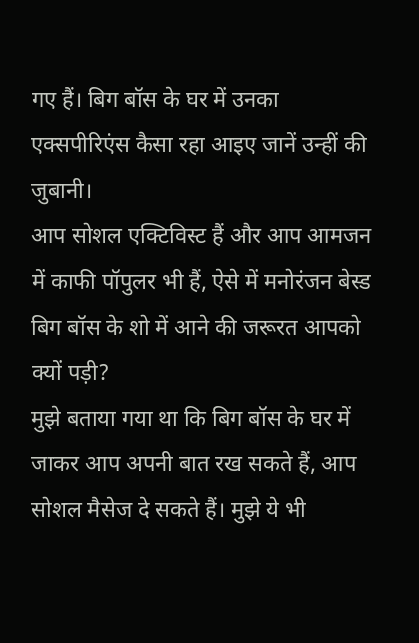गए हैं। बिग बॉस के घर में उनका एक्सपीरिएंस कैसा रहा आइए जानें उन्हीं की जुबानी।
आप सोशल एक्टिविस्ट हैं और आप आमजन में काफी पॉपुलर भी हैं, ऐसे में मनोरंजन बेस्ड बिग बॉस के शो में आने की जरूरत आपको क्यों पड़ी?
मुझे बताया गया था कि बिग बॉस के घर में जाकर आप अपनी बात रख सकते हैं, आप सोशल मैसेज दे सकते हैं। मुझे ये भी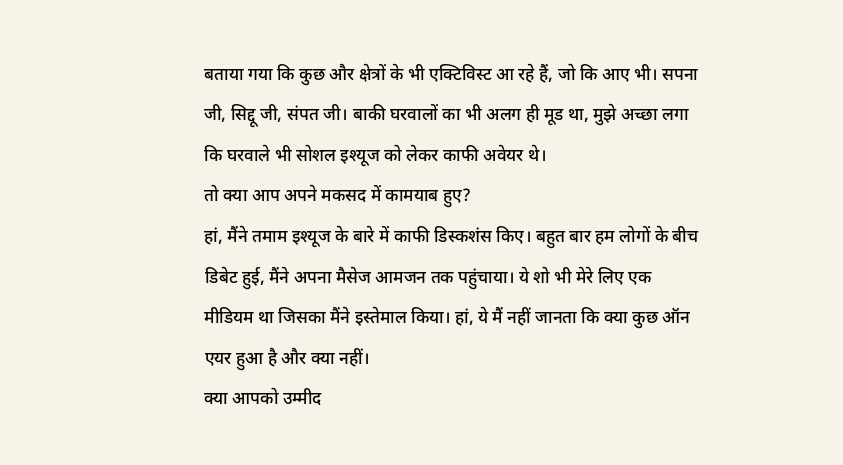बताया गया कि कुछ और क्षेत्रों के भी एक्टिविस्ट आ रहे हैं, जो कि आए भी। सपना जी, सिद्दू जी, संपत जी। बाकी घरवालों का भी अलग ही मूड था, मुझे अच्छा लगा कि घरवाले भी सोशल इश्यूज को लेकर काफी अवेयर थे।
तो क्या आप अपने मकसद में कामयाब हुए?
हां, मैंने तमाम इश्यूज के बारे में काफी डिस्कशंस किए। बहुत बार हम लोगों के बीच डिबेट हुई, मैंने अपना मैसेज आमजन तक पहुंचाया। ये शो भी मेरे लिए एक मीडियम था जिसका मैंने इस्तेमाल किया। हां, ये मैं नहीं जानता कि क्या कुछ ऑन एयर हुआ है और क्या नहीं।
क्या आपको उम्मीद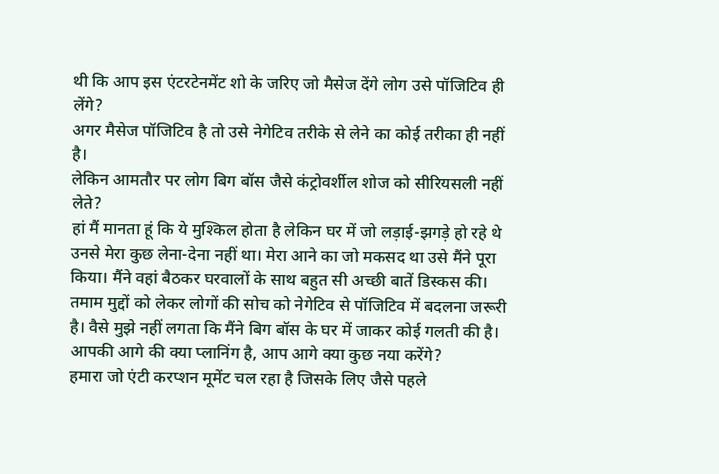थी कि आप इस एंटरटेनमेंट शो के जरिए जो मैसेज देंगे लोग उसे पॉजिटिव ही लेंगे?
अगर मैसेज पॉजिटिव है तो उसे नेगेटिव तरीके से लेने का कोई तरीका ही नहीं है।
लेकिन आमतौर पर लोग बिग बॉस जैसे कंट्रोवर्शील शोज को सीरियसली नहीं लेते?
हां मैं मानता हूं कि ये मुश्किल होता है लेकिन घर में जो लड़ाई-झगड़े हो रहे थे उनसे मेरा कुछ लेना-देना नहीं था। मेरा आने का जो मकसद था उसे मैंने पूरा किया। मैंने वहां बैठकर घरवालों के साथ बहुत सी अच्छी बातें डिस्कस की। तमाम मुद्दों को लेकर लोगों की सोच को नेगेटिव से पॉजिटिव में बदलना जरूरी है। वैसे मुझे नहीं लगता कि मैंने बिग बॉस के घर में जाकर कोई गलती की है।
आपकी आगे की क्या प्लानिंग है, आप आगे क्या कुछ नया करेंगे?
हमारा जो एंटी करप्शन मूमेंट चल रहा है जिसके लिए जैसे पहले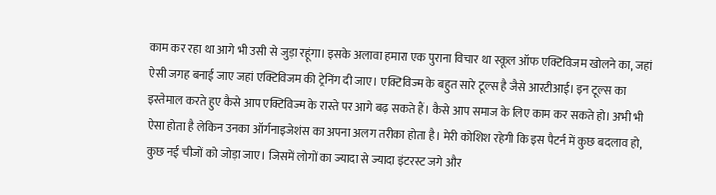काम कर रहा था आगे भी उसी से जुड़ा रहूंगा। इसके अलावा हमारा एक पुराना विचार था स्कूल ऑफ एक्टिविजम खोलने का, जहां ऐसी जगह बनाई जाए जहां एक्टिविजम की ट्रेनिंग दी जाए। एक्टिविज्म के बहुत सारे टूल्स है जैसे आरटीआई। इन टूल्स का इस्तेमाल करते हुए कैसे आप एक्टिविज्म के रास्ते पर आगे बढ़ सकते हैं। कैसे आप समाज के लिए काम कर सकते हो। अभी भी ऐसा होता है लेकिन उनका ऑर्गनाइजेशंस का अपना अलग तरीका होता है। मेरी कोशिश रहेगी कि इस पैटर्न में कुछ बदलाव हो, कुछ नई चीजों को जोड़ा जाए। जिसमें लोगों का ज्यादा से ज्यादा इंटरस्ट जगे और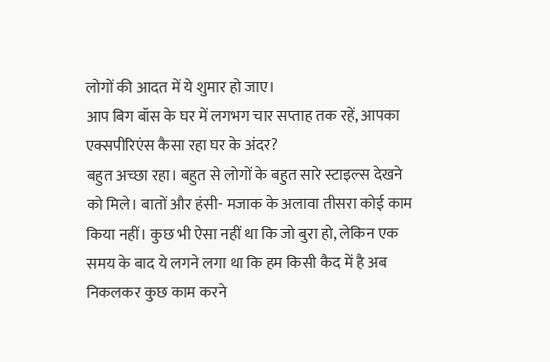लोगों की आदत में ये शुमार हो जाए।
आप बिग बॉस के घर में लगभग चार सप्ताह तक रहें, आपका एक्सपीरिएंस कैसा रहा घर के अंदर?
बहुत अच्छा रहा। बहुत से लोगों के बहुत सारे स्टाइल्स देखने को मिले। बातों और हंसी- मजाक के अलावा तीसरा कोई काम किया नहीं। कुछ भी ऐसा नहीं था कि जो बुरा हो, लेकिन एक समय के बाद ये लगने लगा था कि हम किसी कैद में है अब निकलकर कुछ काम करने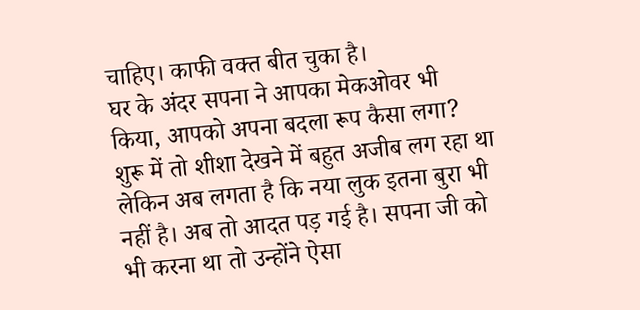चाहिए। काफी वक्त बीत चुका है।
घर के अंदर सपना ने आपका मेकओवर भी किया, आपको अपना बदला रूप कैसा लगा?
शुरू में तो शीशा देखने में बहुत अजीब लग रहा था लेकिन अब लगता है कि नया लुक इतना बुरा भी नहीं है। अब तो आदत पड़ गई है। सपना जी को भी करना था तो उन्होंने ऐसा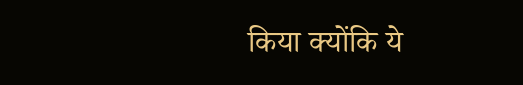किया क्योंकि ये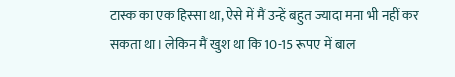टास्क का एक हिस्सा था, ऐसे में मैं उन्हें बहुत ज्यादा मना भी नहीं कर सकता था। लेकिन मैं खुश था कि 10-15 रूपए में बाल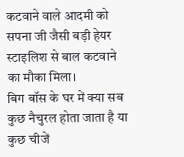कटवाने वाले आदमी को सपना जी जैसी बड़ी हेयर स्टाइलिश से बाल कटवाने का मौका मिला।
बिग बॉस के घर में क्या सब कुछ नैचुरल होता जाता है या कुछ चीजें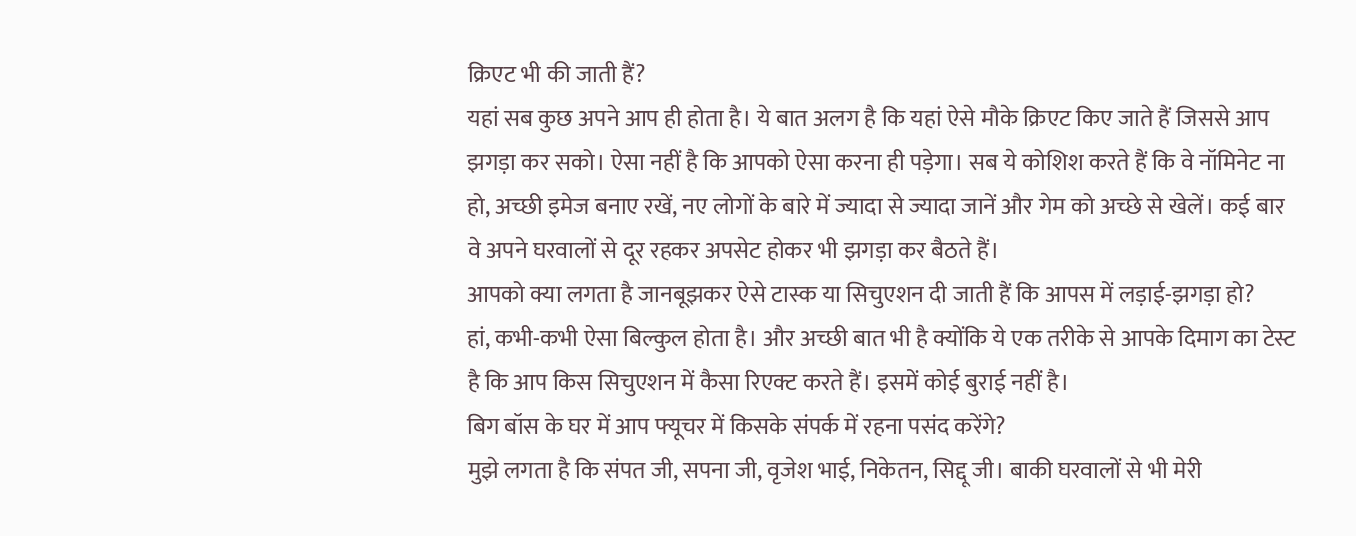क्रिएट भी की जाती हैं?
यहां सब कुछ अपने आप ही होता है। ये बात अलग है कि यहां ऐसे मौके क्रिएट किए जाते हैं जिससे आप झगड़ा कर सको। ऐसा नहीं है कि आपको ऐसा करना ही पड़ेगा। सब ये कोशिश करते हैं कि वे नॉमिनेट ना हो, अच्छी इमेज बनाए रखें, नए लोगों के बारे में ज्यादा से ज्यादा जानें और गेम को अच्छे से खेलें। कई बार वे अपने घरवालों से दूर रहकर अपसेट होकर भी झगड़ा कर बैठते हैं।
आपको क्या लगता है जानबूझकर ऐसे टास्क या सिचुएशन दी जाती हैं कि आपस में लड़ाई-झगड़ा हो?
हां, कभी-कभी ऐसा बिल्कुल होता है। और अच्छी बात भी है क्योंकि ये एक तरीके से आपके दिमाग का टेस्ट है कि आप किस सिचुएशन में कैसा रिएक्ट करते हैं। इसमें कोई बुराई नहीं है।
बिग बॉस के घर में आप फ्यूचर में किसके संपर्क में रहना पसंद करेंगे?
मुझे लगता है कि संपत जी, सपना जी, वृजेश भाई, निकेतन, सिद्दू जी। बाकी घरवालों से भी मेरी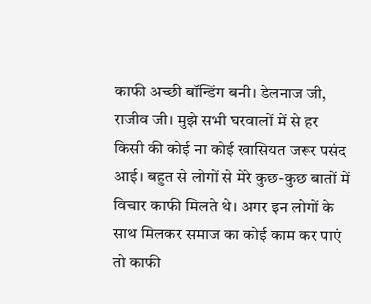काफी अच्छी बॉन्डिंग बनी। डेलनाज जी, राजीव जी। मुझे सभी घरवालों में से हर किसी की कोई ना कोई खासियत जरूर पसंद आई। बहुत से लोगों से मेरे कुछ-कुछ बातों में विचार काफी मिलते थे। अगर इन लोगों के साथ मिलकर समाज का कोई काम कर पाएं तो काफी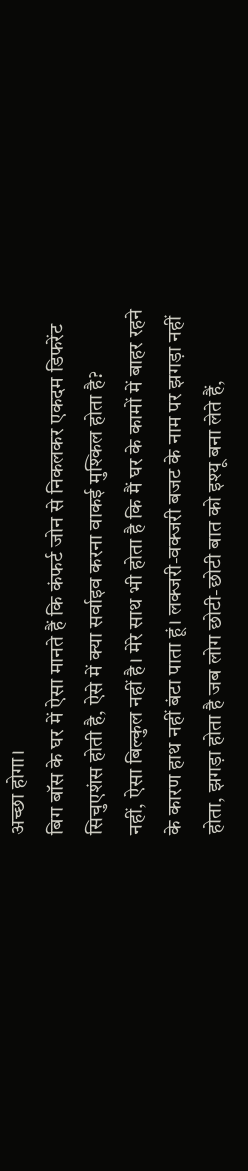अच्छा होगा।
बिग बॉस के घर में ऐसा मानते हैं कि कंफर्ट जोन से निकलकर एकदम डिफरेंट सिचुएशंस होती है, ऐसे में क्या सर्वाइव करना वाकई मुश्किल होता है?
नहीं, ऐसा बिल्कुल नहीं है। मेरे साथ भी होता है कि मैं घर के कामों में बाहर रहने के कारण हाथ नहीं बंटा पाता हूं। लक्जरी-वक्जरी बजट के नाम पर झगड़ा नहीं होता, झगड़ा होता है जब लोग छोटी-छोटी बात को इश्यू बना लेते हैं,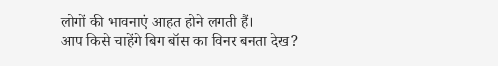लोगों की भावनाएं आहत होने लगती हैं।
आप किसे चाहेंगे बिग बॉस का विनर बनता देख?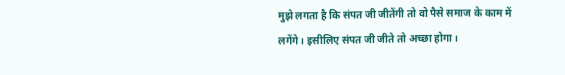मुझे लगता है कि संपत जी जीतेंगी तो वो पैसे समाज के काम में लगेंगे। इसीलिए संपत जी जीते तो अच्छा होगा।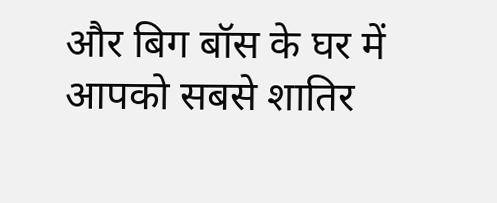और बिग बॉस के घर में आपको सबसे शातिर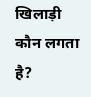खिलाड़ी कौन लगता है?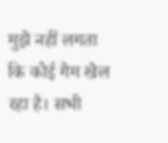मुझे नहीं लगता कि कोई गेम खेल रहा है। सभी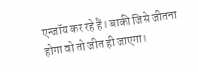एन्जॉय कर रहे हैं। बाकी जिसे जीतना होगा वो तो जीत ही जाएगा।